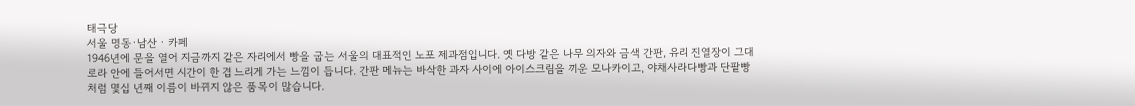태극당
서울 명동·남산 · 카페
1946년에 문을 열어 지금까지 같은 자리에서 빵을 굽는 서울의 대표적인 노포 제과점입니다. 옛 다방 같은 나무 의자와 금색 간판, 유리 진열장이 그대로라 안에 들어서면 시간이 한 겹 느리게 가는 느낌이 듭니다. 간판 메뉴는 바삭한 과자 사이에 아이스크림을 끼운 모나카이고, 야채사라다빵과 단팥빵처럼 몇십 년째 이름이 바뀌지 않은 품목이 많습니다.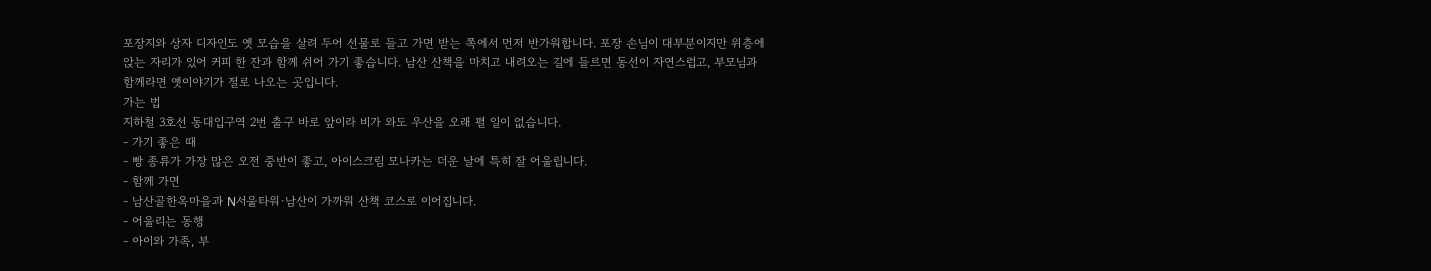포장지와 상자 디자인도 옛 모습을 살려 두어 선물로 들고 가면 받는 쪽에서 먼저 반가워합니다. 포장 손님이 대부분이지만 위층에 앉는 자리가 있어 커피 한 잔과 함께 쉬어 가기 좋습니다. 남산 산책을 마치고 내려오는 길에 들르면 동선이 자연스럽고, 부모님과 함께라면 옛이야기가 절로 나오는 곳입니다.
가는 법
지하철 3호선 동대입구역 2번 출구 바로 앞이라 비가 와도 우산을 오래 펼 일이 없습니다.
- 가기 좋은 때
- 빵 종류가 가장 많은 오전 중반이 좋고, 아이스크림 모나카는 더운 날에 특히 잘 어울립니다.
- 함께 가면
- 남산골한옥마을과 N서울타워·남산이 가까워 산책 코스로 이어집니다.
- 어울리는 동행
- 아이와 가족, 부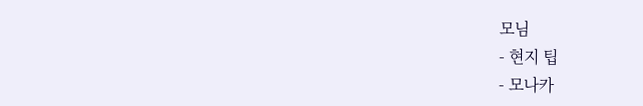모님
- 현지 팁
- 모나카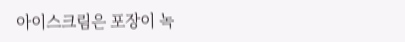아이스크림은 포장이 녹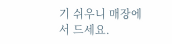기 쉬우니 매장에서 드세요.